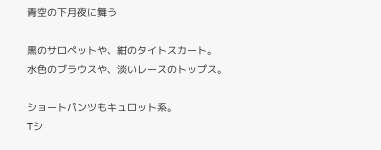青空の下月夜に舞う

黒のサロペットや、紺のタイトスカート。
水色のブラウスや、淡いレースのトップス。

ショートパンツもキュロット系。
Tシ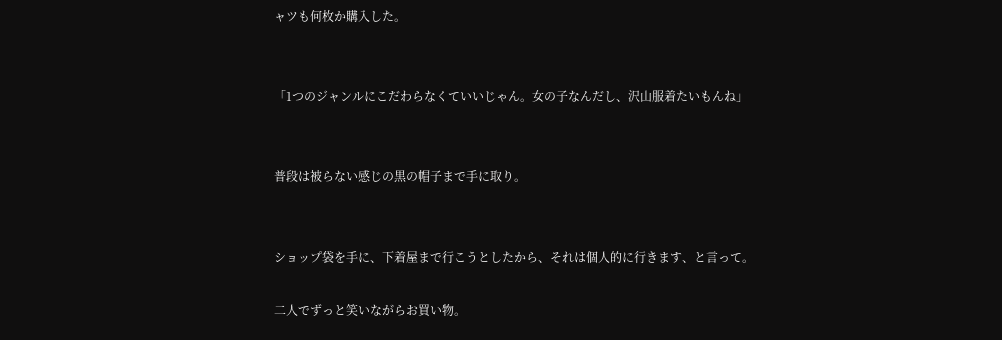ャツも何枚か購入した。


「1つのジャンルにこだわらなくていいじゃん。女の子なんだし、沢山服着たいもんね」


普段は被らない感じの黒の帽子まで手に取り。


ショップ袋を手に、下着屋まで行こうとしたから、それは個人的に行きます、と言って。

二人でずっと笑いながらお買い物。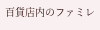百貨店内のファミレ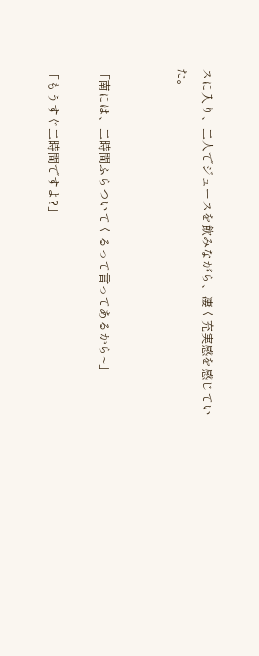スに入り、二人でジュースを飲みながら、凄く充実感を感じていた。


「南には、二時間ふらついてくるって言ってあるから~」

「もうすぐ二時間ですよ?」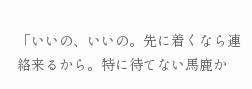「いいの、いいの。先に着くなら連絡来るから。特に待てない馬鹿か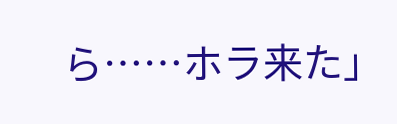ら……ホラ来た」